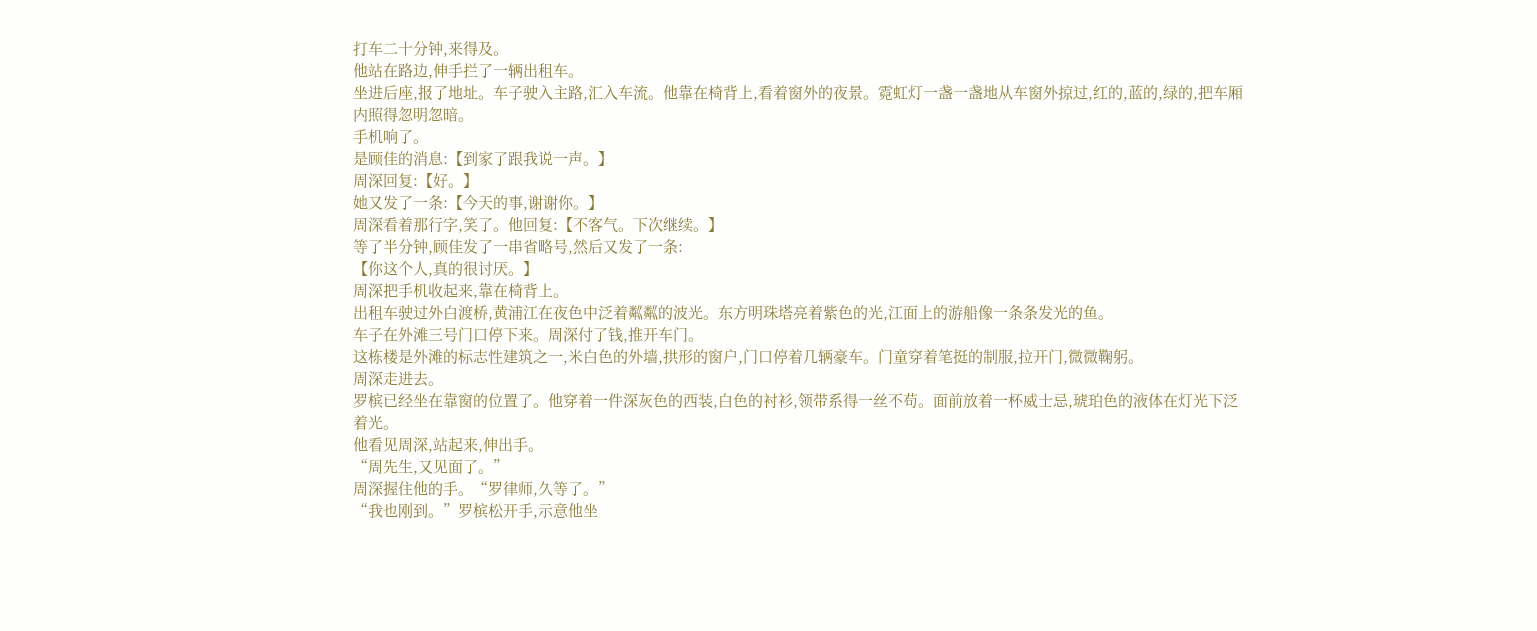打车二十分钟,来得及。
他站在路边,伸手拦了一辆出租车。
坐进后座,报了地址。车子驶入主路,汇入车流。他靠在椅背上,看着窗外的夜景。霓虹灯一盏一盏地从车窗外掠过,红的,蓝的,绿的,把车厢内照得忽明忽暗。
手机响了。
是顾佳的消息:【到家了跟我说一声。】
周深回复:【好。】
她又发了一条:【今天的事,谢谢你。】
周深看着那行字,笑了。他回复:【不客气。下次继续。】
等了半分钟,顾佳发了一串省略号,然后又发了一条:
【你这个人,真的很讨厌。】
周深把手机收起来,靠在椅背上。
出租车驶过外白渡桥,黄浦江在夜色中泛着粼粼的波光。东方明珠塔亮着紫色的光,江面上的游船像一条条发光的鱼。
车子在外滩三号门口停下来。周深付了钱,推开车门。
这栋楼是外滩的标志性建筑之一,米白色的外墙,拱形的窗户,门口停着几辆豪车。门童穿着笔挺的制服,拉开门,微微鞠躬。
周深走进去。
罗槟已经坐在靠窗的位置了。他穿着一件深灰色的西装,白色的衬衫,领带系得一丝不苟。面前放着一杯威士忌,琥珀色的液体在灯光下泛着光。
他看见周深,站起来,伸出手。
“周先生,又见面了。”
周深握住他的手。“罗律师,久等了。”
“我也刚到。”罗槟松开手,示意他坐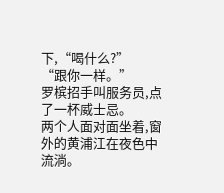下,“喝什么?”
“跟你一样。”
罗槟招手叫服务员,点了一杯威士忌。
两个人面对面坐着,窗外的黄浦江在夜色中流淌。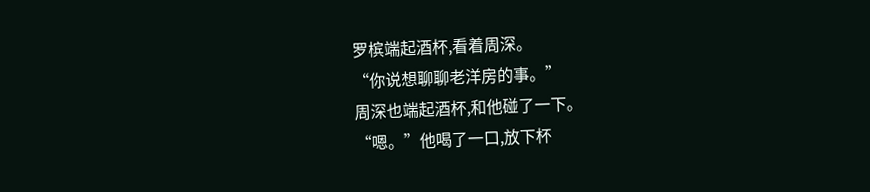罗槟端起酒杯,看着周深。
“你说想聊聊老洋房的事。”
周深也端起酒杯,和他碰了一下。
“嗯。”他喝了一口,放下杯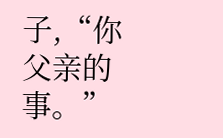子,“你父亲的事。”